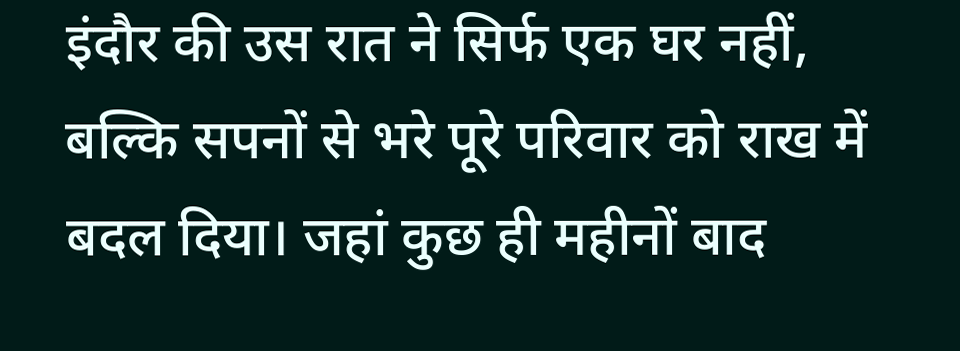इंदौर की उस रात ने सिर्फ एक घर नहीं, बल्कि सपनों से भरे पूरे परिवार को राख में बदल दिया। जहां कुछ ही महीनों बाद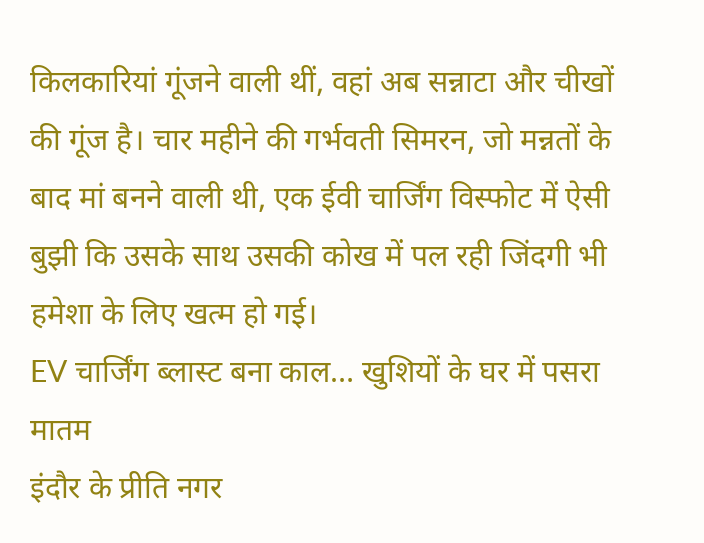किलकारियां गूंजने वाली थीं, वहां अब सन्नाटा और चीखों की गूंज है। चार महीने की गर्भवती सिमरन, जो मन्नतों के बाद मां बनने वाली थी, एक ईवी चार्जिंग विस्फोट में ऐसी बुझी कि उसके साथ उसकी कोख में पल रही जिंदगी भी हमेशा के लिए खत्म हो गई।
EV चार्जिंग ब्लास्ट बना काल… खुशियों के घर में पसरा मातम
इंदौर के प्रीति नगर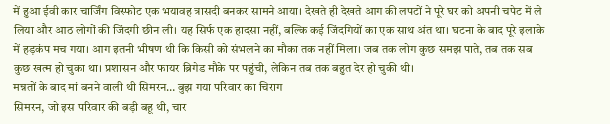में हुआ ईवी कार चार्जिंग विस्फोट एक भयावह त्रासदी बनकर सामने आया। देखते ही देखते आग की लपटों ने पूरे घर को अपनी चपेट में ले लिया और आठ लोगों की जिंदगी छीन ली। यह सिर्फ एक हादसा नहीं, बल्कि कई जिंदगियों का एक साथ अंत था। घटना के बाद पूरे इलाके में हड़कंप मच गया। आग इतनी भीषण थी कि किसी को संभलने का मौका तक नहीं मिला। जब तक लोग कुछ समझ पाते, तब तक सब कुछ खत्म हो चुका था। प्रशासन और फायर ब्रिगेड मौके पर पहुंची, लेकिन तब तक बहुत देर हो चुकी थी।
मन्नतों के बाद मां बनने वाली थी सिमरन… बुझ गया परिवार का चिराग
सिमरन, जो इस परिवार की बड़ी बहू थी, चार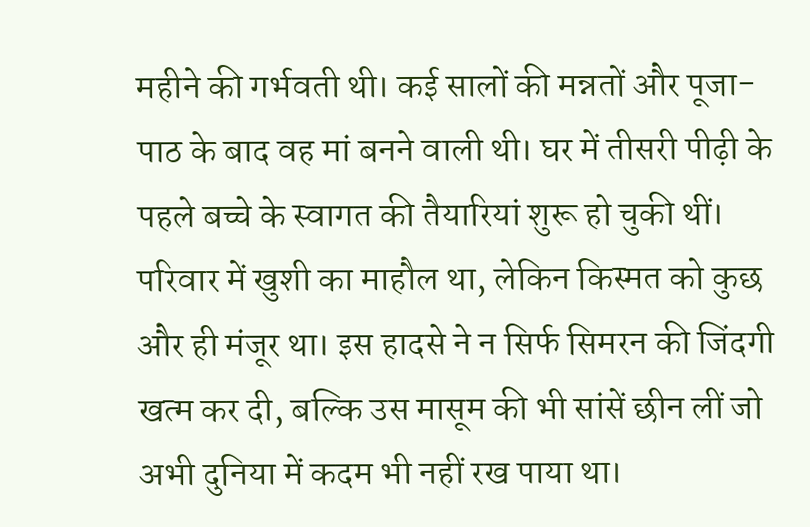महीने की गर्भवती थी। कई सालों की मन्नतों और पूजा-पाठ के बाद वह मां बनने वाली थी। घर में तीसरी पीढ़ी के पहले बच्चे के स्वागत की तैयारियां शुरू हो चुकी थीं। परिवार में खुशी का माहौल था, लेकिन किस्मत को कुछ और ही मंजूर था। इस हादसे ने न सिर्फ सिमरन की जिंदगी खत्म कर दी, बल्कि उस मासूम की भी सांसें छीन लीं जो अभी दुनिया में कदम भी नहीं रख पाया था।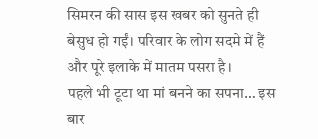सिमरन की सास इस खबर को सुनते ही बेसुध हो गईं। परिवार के लोग सदमे में हैं और पूरे इलाके में मातम पसरा है।
पहले भी टूटा था मां बनने का सपना… इस बार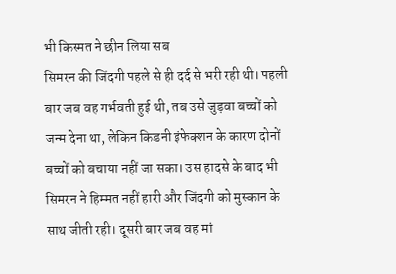भी किस्मत ने छीन लिया सब
सिमरन की जिंदगी पहले से ही दर्द से भरी रही थी। पहली बार जब वह गर्भवती हुई थी, तब उसे जुड़वा बच्चों को जन्म देना था, लेकिन किडनी इंफेक्शन के कारण दोनों बच्चों को बचाया नहीं जा सका। उस हादसे के बाद भी सिमरन ने हिम्मत नहीं हारी और जिंदगी को मुस्कान के साथ जीती रही। दूसरी बार जब वह मां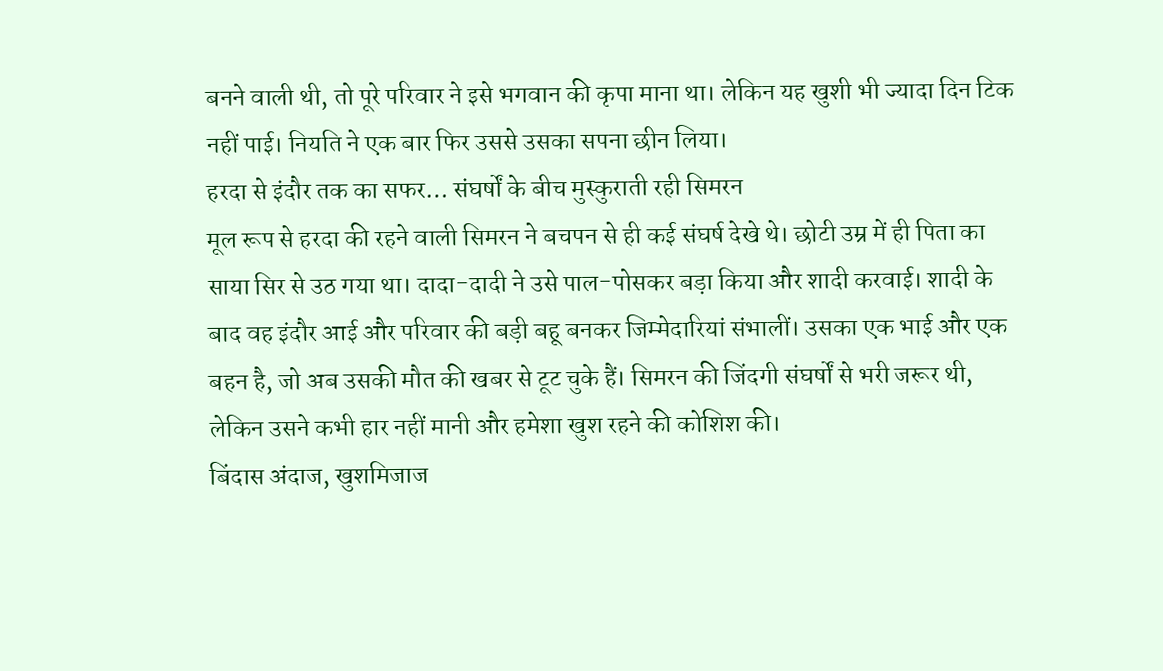बनने वाली थी, तो पूरे परिवार ने इसे भगवान की कृपा माना था। लेकिन यह खुशी भी ज्यादा दिन टिक नहीं पाई। नियति ने एक बार फिर उससे उसका सपना छीन लिया।
हरदा से इंदौर तक का सफर… संघर्षों के बीच मुस्कुराती रही सिमरन
मूल रूप से हरदा की रहने वाली सिमरन ने बचपन से ही कई संघर्ष देखे थे। छोटी उम्र में ही पिता का साया सिर से उठ गया था। दादा-दादी ने उसे पाल-पोसकर बड़ा किया और शादी करवाई। शादी के बाद वह इंदौर आई और परिवार की बड़ी बहू बनकर जिम्मेदारियां संभालीं। उसका एक भाई और एक बहन है, जो अब उसकी मौत की खबर से टूट चुके हैं। सिमरन की जिंदगी संघर्षों से भरी जरूर थी, लेकिन उसने कभी हार नहीं मानी और हमेशा खुश रहने की कोशिश की।
बिंदास अंदाज, खुशमिजाज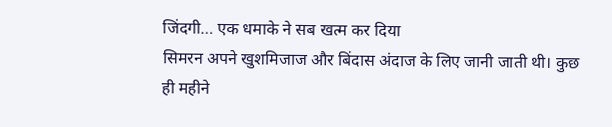जिंदगी… एक धमाके ने सब खत्म कर दिया
सिमरन अपने खुशमिजाज और बिंदास अंदाज के लिए जानी जाती थी। कुछ ही महीने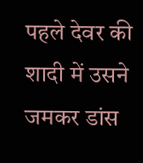पहले देवर की शादी में उसने जमकर डांस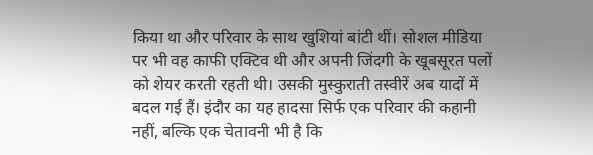किया था और परिवार के साथ खुशियां बांटी थीं। सोशल मीडिया पर भी वह काफी एक्टिव थी और अपनी जिंदगी के खूबसूरत पलों को शेयर करती रहती थी। उसकी मुस्कुराती तस्वीरें अब यादों में बदल गई हैं। इंदौर का यह हादसा सिर्फ एक परिवार की कहानी नहीं, बल्कि एक चेतावनी भी है कि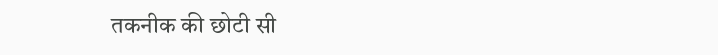तकनीक की छोटी सी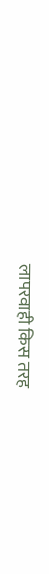लापरवाही किस तरह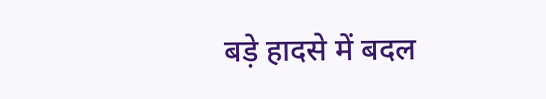बड़े हादसे में बदल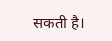सकती है।